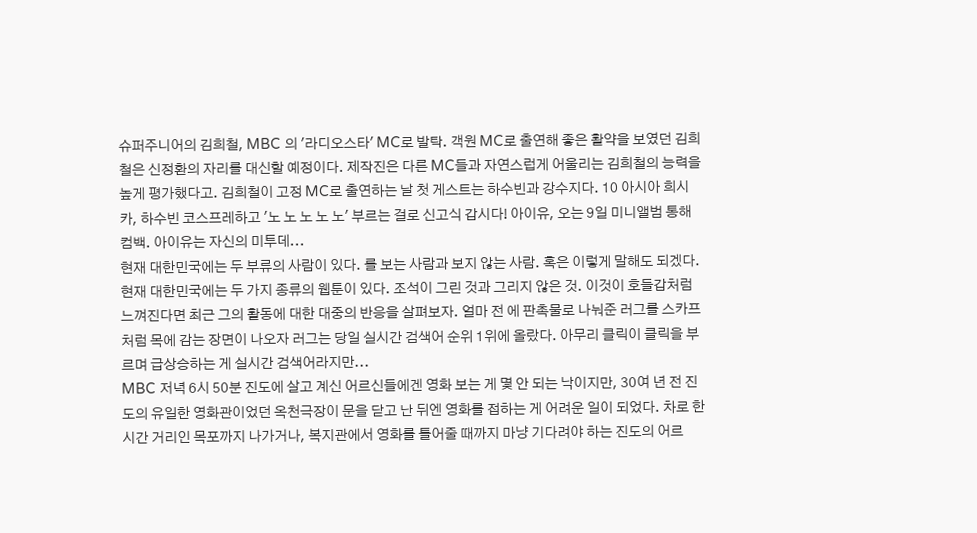슈퍼주니어의 김희철, MBC 의 '라디오스타' MC로 발탁. 객원 MC로 출연해 좋은 활약을 보였던 김희철은 신정환의 자리를 대신할 예정이다. 제작진은 다른 MC들과 자연스럽게 어울리는 김희철의 능력을 높게 평가했다고. 김희철이 고정 MC로 출연하는 날 첫 게스트는 하수빈과 강수지다. 10 아시아 희시카, 하수빈 코스프레하고 '노 노 노 노 노' 부르는 걸로 신고식 갑시다! 아이유, 오는 9일 미니앨범 통해 컴백. 아이유는 자신의 미투데...
현재 대한민국에는 두 부류의 사람이 있다. 를 보는 사람과 보지 않는 사람. 혹은 이렇게 말해도 되겠다. 현재 대한민국에는 두 가지 종류의 웹툰이 있다. 조석이 그린 것과 그리지 않은 것. 이것이 호들갑처럼 느껴진다면 최근 그의 활동에 대한 대중의 반응을 살펴보자. 얼마 전 에 판촉물로 나눠준 러그를 스카프처럼 목에 감는 장면이 나오자 러그는 당일 실시간 검색어 순위 1위에 올랐다. 아무리 클릭이 클릭을 부르며 급상승하는 게 실시간 검색어라지만...
MBC 저녁 6시 50분 진도에 살고 계신 어르신들에겐 영화 보는 게 몇 안 되는 낙이지만, 30여 년 전 진도의 유일한 영화관이었던 옥천극장이 문을 닫고 난 뒤엔 영화를 접하는 게 어려운 일이 되었다. 차로 한 시간 거리인 목포까지 나가거나, 복지관에서 영화를 틀어줄 때까지 마냥 기다려야 하는 진도의 어르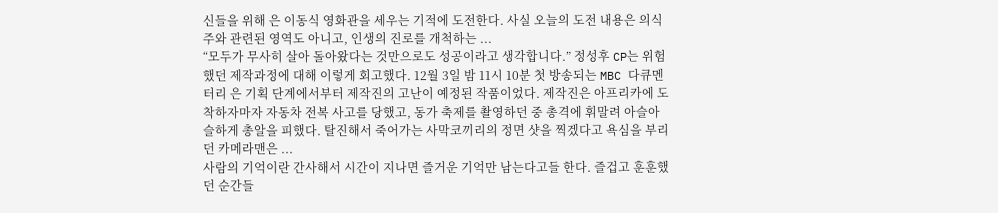신들을 위해 은 이동식 영화관을 세우는 기적에 도전한다. 사실 오늘의 도전 내용은 의식주와 관련된 영역도 아니고, 인생의 진로를 개척하는 ...
“모두가 무사히 살아 돌아왔다는 것만으로도 성공이라고 생각합니다.” 정성후 CP는 위험했던 제작과정에 대해 이렇게 회고했다. 12월 3일 밤 11시 10분 첫 방송되는 MBC 다큐멘터리 은 기획 단계에서부터 제작진의 고난이 예정된 작품이었다. 제작진은 아프리카에 도착하자마자 자동차 전복 사고를 당했고, 동가 축제를 촬영하던 중 총격에 휘말려 아슬아슬하게 총알을 피했다. 탈진해서 죽어가는 사막코끼리의 정면 샷을 찍겠다고 욕심을 부리던 카메라맨은 ...
사람의 기억이란 간사해서 시간이 지나면 즐거운 기억만 남는다고들 한다. 즐겁고 훈훈했던 순간들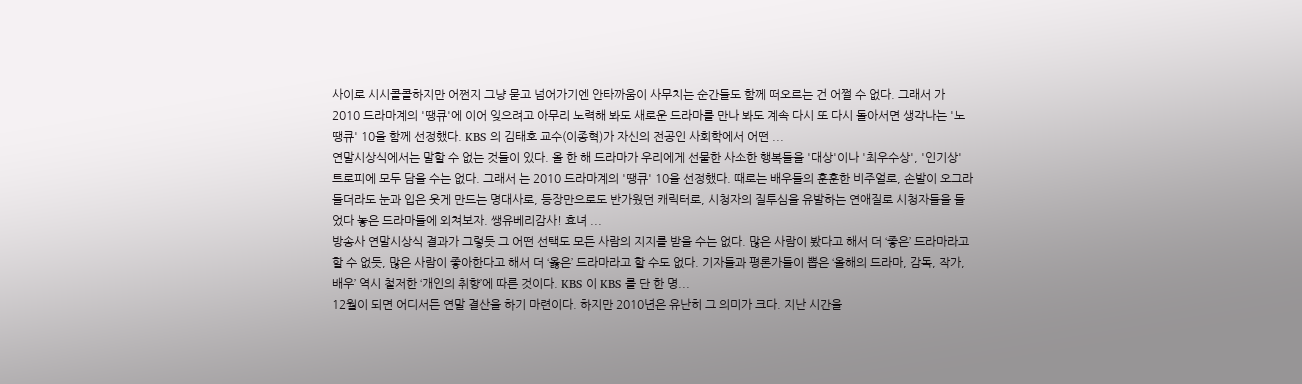사이로 시시콜콜하지만 어쩐지 그냥 묻고 넘어가기엔 안타까움이 사무치는 순간들도 함께 떠오르는 건 어쩔 수 없다. 그래서 가 2010 드라마계의 '땡큐'에 이어 잊으려고 아무리 노력해 봐도 새로운 드라마를 만나 봐도 계속 다시 또 다시 돌아서면 생각나는 '노땡큐' 10을 함께 선정했다. KBS 의 김태호 교수(이종혁)가 자신의 전공인 사회학에서 어떤 ...
연말시상식에서는 말할 수 없는 것들이 있다. 올 한 해 드라마가 우리에게 선물한 사소한 행복들을 '대상'이나 '최우수상', '인기상' 트로피에 모두 담을 수는 없다. 그래서 는 2010 드라마계의 '땡큐' 10을 선정했다. 때로는 배우들의 훈훈한 비주얼로, 손발이 오그라들더라도 눈과 입은 웃게 만드는 명대사로, 등장만으로도 반가웠던 캐릭터로, 시청자의 질투심을 유발하는 연애질로 시청자들을 들었다 놓은 드라마들에 외쳐보자. 쌩유베리감사! 효녀 ...
방송사 연말시상식 결과가 그렇듯 그 어떤 선택도 모든 사람의 지지를 받을 수는 없다. 많은 사람이 봤다고 해서 더 ‘좋은’ 드라마라고 할 수 없듯, 많은 사람이 좋아한다고 해서 더 ‘옳은’ 드라마라고 할 수도 없다. 기자들과 평론가들이 뽑은 ‘올해의 드라마, 감독, 작가, 배우’ 역시 철저한 ‘개인의 취향’에 따른 것이다. KBS 이 KBS 를 단 한 명...
12월이 되면 어디서든 연말 결산을 하기 마련이다. 하지만 2010년은 유난히 그 의미가 크다. 지난 시간을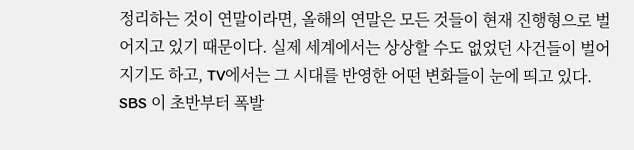정리하는 것이 연말이라면, 올해의 연말은 모든 것들이 현재 진행형으로 벌어지고 있기 때문이다. 실제 세계에서는 상상할 수도 없었던 사건들이 벌어지기도 하고, TV에서는 그 시대를 반영한 어떤 변화들이 눈에 띄고 있다. SBS 이 초반부터 폭발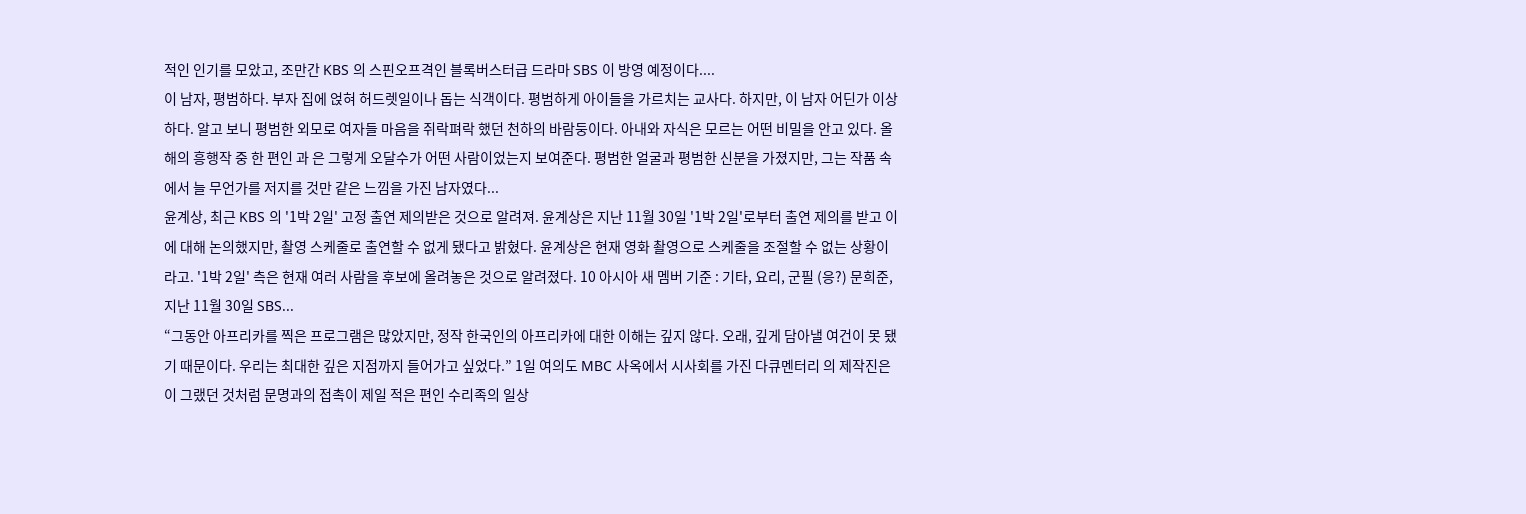적인 인기를 모았고, 조만간 KBS 의 스핀오프격인 블록버스터급 드라마 SBS 이 방영 예정이다....
이 남자, 평범하다. 부자 집에 얹혀 허드렛일이나 돕는 식객이다. 평범하게 아이들을 가르치는 교사다. 하지만, 이 남자 어딘가 이상하다. 알고 보니 평범한 외모로 여자들 마음을 쥐락펴락 했던 천하의 바람둥이다. 아내와 자식은 모르는 어떤 비밀을 안고 있다. 올해의 흥행작 중 한 편인 과 은 그렇게 오달수가 어떤 사람이었는지 보여준다. 평범한 얼굴과 평범한 신분을 가졌지만, 그는 작품 속에서 늘 무언가를 저지를 것만 같은 느낌을 가진 남자였다...
윤계상, 최근 KBS 의 '1박 2일' 고정 출연 제의받은 것으로 알려져. 윤계상은 지난 11월 30일 '1박 2일'로부터 출연 제의를 받고 이에 대해 논의했지만, 촬영 스케줄로 출연할 수 없게 됐다고 밝혔다. 윤계상은 현재 영화 촬영으로 스케줄을 조절할 수 없는 상황이라고. '1박 2일' 측은 현재 여러 사람을 후보에 올려놓은 것으로 알려졌다. 10 아시아 새 멤버 기준 : 기타, 요리, 군필 (응?) 문희준, 지난 11월 30일 SBS...
“그동안 아프리카를 찍은 프로그램은 많았지만, 정작 한국인의 아프리카에 대한 이해는 깊지 않다. 오래, 깊게 담아낼 여건이 못 됐기 때문이다. 우리는 최대한 깊은 지점까지 들어가고 싶었다.” 1일 여의도 MBC 사옥에서 시사회를 가진 다큐멘터리 의 제작진은 이 그랬던 것처럼 문명과의 접촉이 제일 적은 편인 수리족의 일상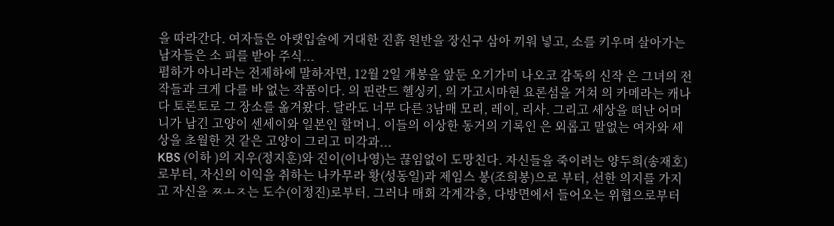을 따라간다. 여자들은 아랫입술에 거대한 진흙 원반을 장신구 삼아 끼워 넣고, 소를 키우며 살아가는 남자들은 소 피를 받아 주식...
폄하가 아니라는 전제하에 말하자면, 12월 2일 개봉을 앞둔 오기가미 나오코 감독의 신작 은 그녀의 전작들과 크게 다를 바 없는 작품이다. 의 핀란드 헬싱키, 의 가고시마현 요론섬을 거쳐 의 카메라는 캐나다 토론토로 그 장소를 옮겨왔다. 달라도 너무 다른 3남매 모리, 레이, 리사. 그리고 세상을 떠난 어머니가 남긴 고양이 센세이와 일본인 할머니. 이들의 이상한 동거의 기록인 은 외롭고 말없는 여자와 세상을 초월한 것 같은 고양이 그리고 미각과...
KBS (이하 )의 지우(정지훈)와 진이(이나영)는 끊임없이 도망친다. 자신들을 죽이려는 양두희(송재호)로부터, 자신의 이익을 취하는 나카무라 황(성동일)과 제임스 봉(조희봉)으로 부터, 선한 의지를 가지고 자신을 ㅉㅗㅈ는 도수(이정진)로부터. 그러나 매회 각계각층, 다방면에서 들어오는 위협으로부터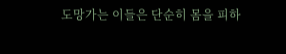도망가는 이들은 단순히 몸을 피하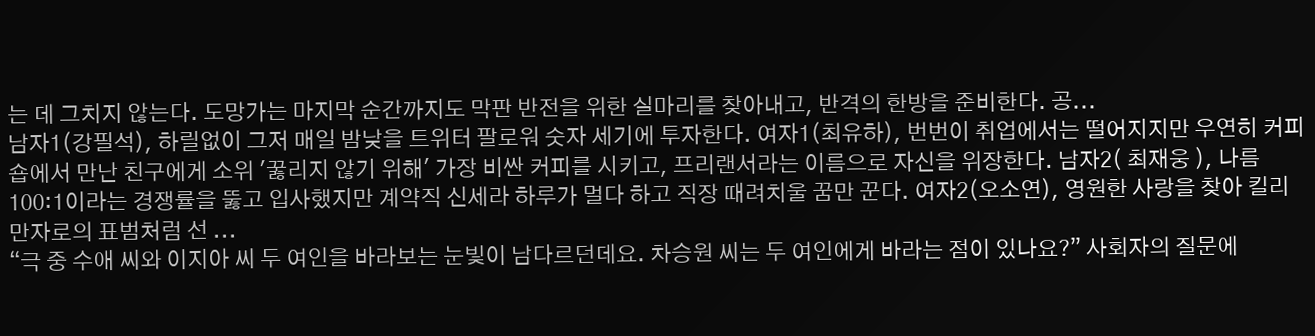는 데 그치지 않는다. 도망가는 마지막 순간까지도 막판 반전을 위한 실마리를 찾아내고, 반격의 한방을 준비한다. 공...
남자1(강필석), 하릴없이 그저 매일 밤낮을 트위터 팔로워 숫자 세기에 투자한다. 여자1(최유하), 번번이 취업에서는 떨어지지만 우연히 커피숍에서 만난 친구에게 소위 '꿇리지 않기 위해' 가장 비싼 커피를 시키고, 프리랜서라는 이름으로 자신을 위장한다. 남자2( 최재웅 ), 나름 100:1이라는 경쟁률을 뚫고 입사했지만 계약직 신세라 하루가 멀다 하고 직장 때려치울 꿈만 꾼다. 여자2(오소연), 영원한 사랑을 찾아 킬리만자로의 표범처럼 선 ...
“극 중 수애 씨와 이지아 씨 두 여인을 바라보는 눈빛이 남다르던데요. 차승원 씨는 두 여인에게 바라는 점이 있나요?” 사회자의 질문에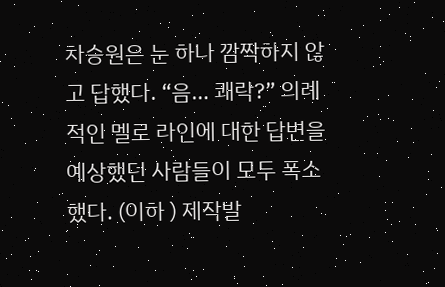차승원은 눈 하나 깜짝하지 않고 답했다. “음… 쾌락?” 의례적인 멜로 라인에 대한 답변을 예상했던 사람들이 모두 폭소했다. (이하 ) 제작발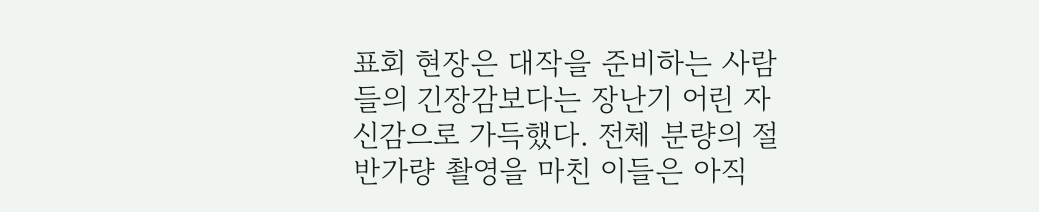표회 현장은 대작을 준비하는 사람들의 긴장감보다는 장난기 어린 자신감으로 가득했다. 전체 분량의 절반가량 촬영을 마친 이들은 아직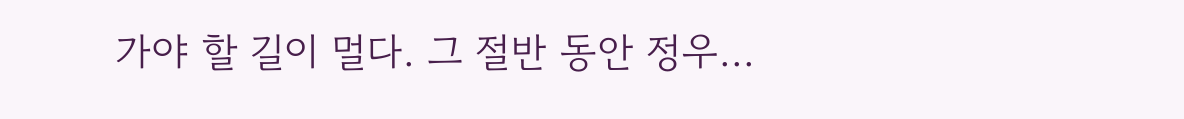가야 할 길이 멀다. 그 절반 동안 정우...